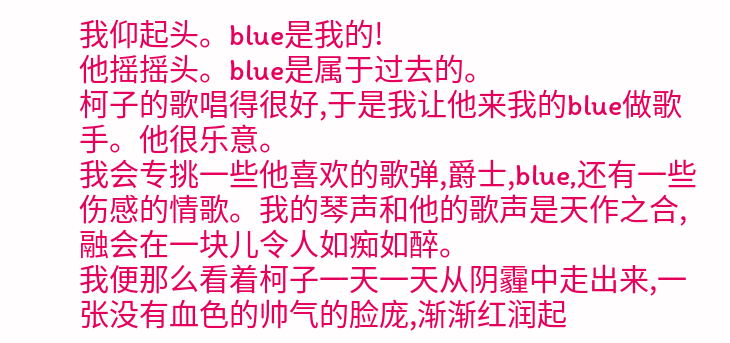我仰起头。blue是我的!
他摇摇头。blue是属于过去的。
柯子的歌唱得很好,于是我让他来我的blue做歌手。他很乐意。
我会专挑一些他喜欢的歌弹,爵士,blue,还有一些伤感的情歌。我的琴声和他的歌声是天作之合,融会在一块儿令人如痴如醉。
我便那么看着柯子一天一天从阴霾中走出来,一张没有血色的帅气的脸庞,渐渐红润起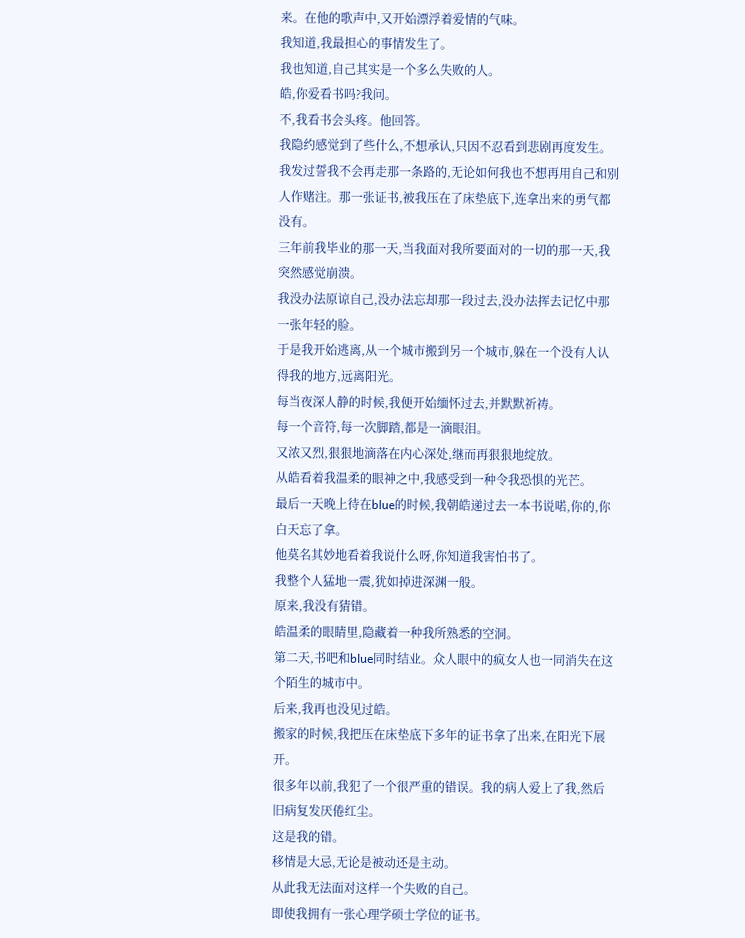来。在他的歌声中,又开始漂浮着爱情的气味。
我知道,我最担心的事情发生了。
我也知道,自己其实是一个多么失败的人。
皓,你爱看书吗?我问。
不,我看书会头疼。他回答。
我隐约感觉到了些什么,不想承认,只因不忍看到悲剧再度发生。
我发过誓我不会再走那一条路的,无论如何我也不想再用自己和别人作赌注。那一张证书,被我压在了床垫底下,连拿出来的勇气都没有。
三年前我毕业的那一天,当我面对我所要面对的一切的那一天,我突然感觉崩溃。
我没办法原谅自己,没办法忘却那一段过去,没办法挥去记忆中那一张年轻的脸。
于是我开始逃离,从一个城市搬到另一个城市,躲在一个没有人认得我的地方,远离阳光。
每当夜深人静的时候,我便开始缅怀过去,并默默祈祷。
每一个音符,每一次脚踏,都是一滴眼泪。
又浓又烈,狠狠地滴落在内心深处,继而再狠狠地绽放。
从皓看着我温柔的眼神之中,我感受到一种令我恐惧的光芒。
最后一天晚上待在blue的时候,我朝皓递过去一本书说喏,你的,你白天忘了拿。
他莫名其妙地看着我说什么呀,你知道我害怕书了。
我整个人猛地一震,犹如掉进深渊一般。
原来,我没有猜错。
皓温柔的眼睛里,隐藏着一种我所熟悉的空洞。
第二天,书吧和blue同时结业。众人眼中的疯女人也一同消失在这个陌生的城市中。
后来,我再也没见过皓。
搬家的时候,我把压在床垫底下多年的证书拿了出来,在阳光下展开。
很多年以前,我犯了一个很严重的错误。我的病人爱上了我,然后旧病复发厌倦红尘。
这是我的错。
移情是大忌,无论是被动还是主动。
从此我无法面对这样一个失败的自己。
即使我拥有一张心理学硕士学位的证书。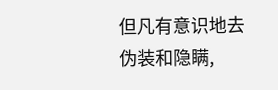但凡有意识地去伪装和隐瞒,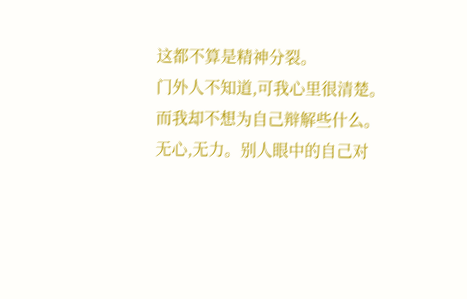这都不算是精神分裂。
门外人不知道,可我心里很清楚。
而我却不想为自己辩解些什么。
无心,无力。别人眼中的自己对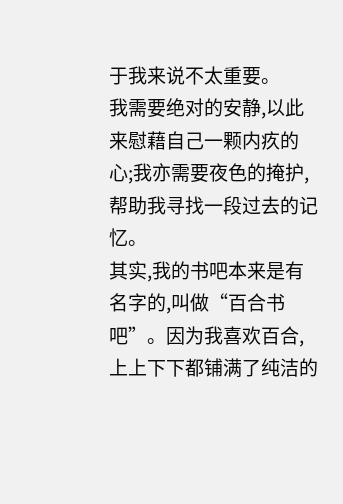于我来说不太重要。
我需要绝对的安静,以此来慰藉自己一颗内疚的心;我亦需要夜色的掩护,帮助我寻找一段过去的记忆。
其实,我的书吧本来是有名字的,叫做“百合书吧”。因为我喜欢百合,上上下下都铺满了纯洁的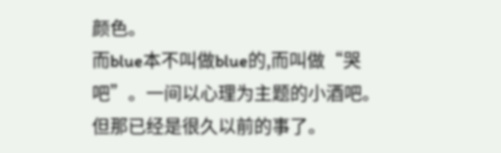颜色。
而blue本不叫做blue的,而叫做“哭吧”。一间以心理为主题的小酒吧。
但那已经是很久以前的事了。